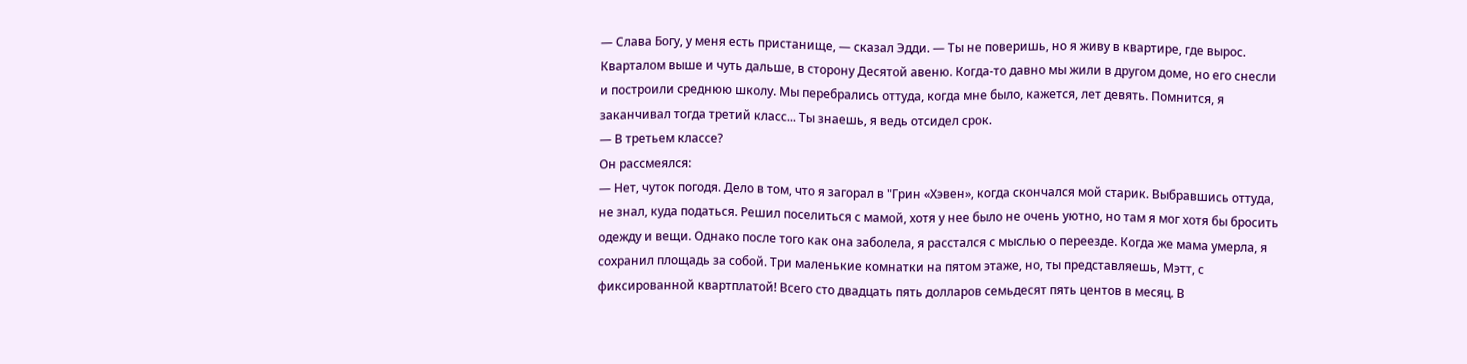— Слава Богу, у меня есть пристанище, — сказал Эдди. — Ты не поверишь, но я живу в квартире, где вырос. Кварталом выше и чуть дальше, в сторону Десятой авеню. Когда-то давно мы жили в другом доме, но его снесли и построили среднюю школу. Мы перебрались оттуда, когда мне было, кажется, лет девять. Помнится, я заканчивал тогда третий класс... Ты знаешь, я ведь отсидел срок.
— В третьем классе?
Он рассмеялся:
— Нет, чуток погодя. Дело в том, что я загорал в "Грин «Хэвен», когда скончался мой старик. Выбравшись оттуда, не знал, куда податься. Решил поселиться с мамой, хотя у нее было не очень уютно, но там я мог хотя бы бросить одежду и вещи. Однако после того как она заболела, я расстался с мыслью о переезде. Когда же мама умерла, я сохранил площадь за собой. Три маленькие комнатки на пятом этаже, но, ты представляешь, Мэтт, с фиксированной квартплатой! Всего сто двадцать пять долларов семьдесят пять центов в месяц. В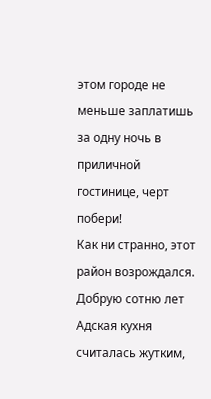этом городе не меньше заплатишь за одну ночь в приличной гостинице, черт побери!
Как ни странно, этот район возрождался. Добрую сотню лет Адская кухня считалась жутким,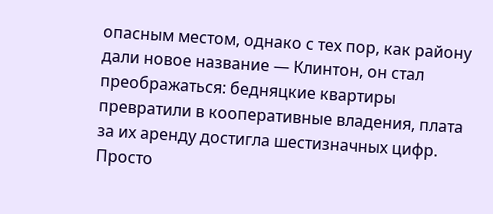опасным местом, однако с тех пор, как району дали новое название — Клинтон, он стал преображаться: бедняцкие квартиры превратили в кооперативные владения, плата за их аренду достигла шестизначных цифр. Просто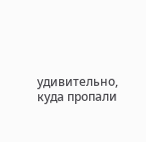удивительно, куда пропали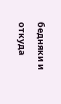бедняки и откуда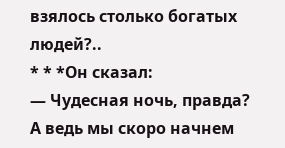взялось столько богатых людей?..
* * *Он сказал:
— Чудесная ночь, правда? А ведь мы скоро начнем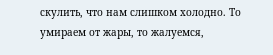скулить, что нам слишком холодно. То умираем от жары, то жалуемся,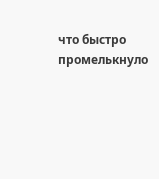что быстро промелькнуло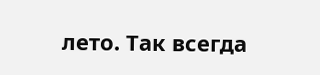лето. Так всегда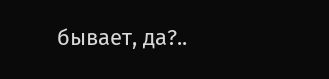бывает, да?..